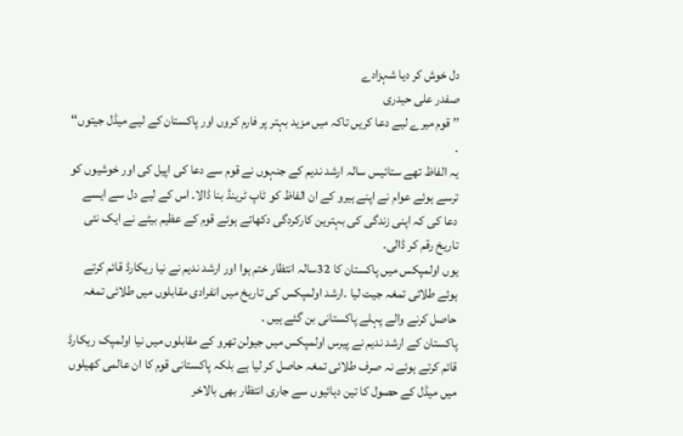دل خوش کر دیا شہزادے
صفدر علی حیدری
’’ قوم میرے لیے دعا کریں تاکہ میں مزید بہتر پر فارم کروں اور پاکستان کے لیے میڈل جیتوں‘‘ ۔
یہ الفاظ تھے ستائیس سالہ ارشد ندیم کے جنہوں نے قوم سے دعا کی اپیل کی اور خوشیوں کو ترسے ہوئے عوام نے اپنے ہیرو کے ان الفاظ کو ٹاپ ٹرینڈ بنا ڈالا۔ اس کے لیے دل سے ایسے دعا کی کہ اپنی زندگی کی بہترین کارکردگی دکھاتے ہوئے قوم کے عظیم بیٹے نے ایک نئی تاریخ رقم کر ڈالی۔
یوں اولمپکس میں پاکستان کا 32سالہ انتظار ختم ہوا اور ارشد ندیم نے نیا ریکارڈ قائم کرتے ہوئے طلائی تمغہ جیت لیا ۔ارشد اولمپکس کی تاریخ میں انفرادی مقابلوں میں طلائی تمغہ حاصل کرنے والے پہلے پاکستانی بن گئے ہیں ۔
پاکستان کے ارشد ندیم نے پیرس اولمپکس میں جیولن تھرو کے مقابلوں میں نیا اولمپک ریکارڈ قائم کرتے ہوئے نہ صرف طلائی تمغہ حاصل کر لیا ہے بلکہ پاکستانی قوم کا ان عالمی کھیلوں میں میڈل کے حصول کا تین دہائیوں سے جاری انتظار بھی بالاخر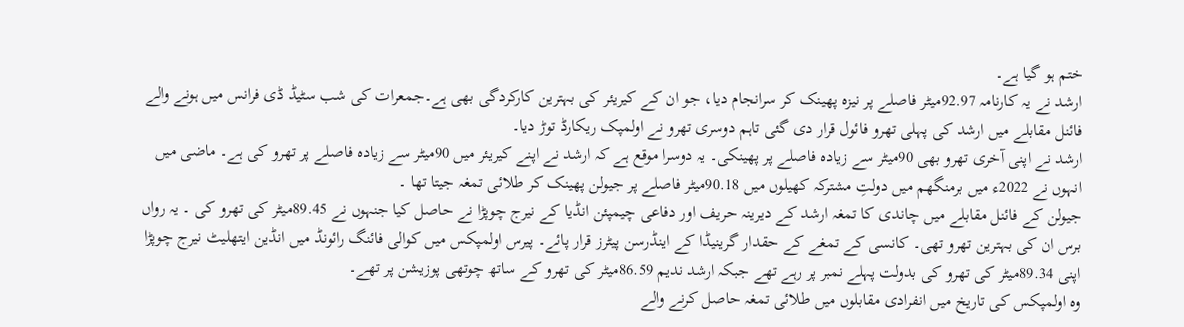ختم ہو گیا ہے۔
ارشد نے یہ کارنامہ 92.97میٹر فاصلے پر نیزہ پھینک کر سرانجام دیا، جو ان کے کیریئر کی بہترین کارکردگی بھی ہے۔جمعرات کی شب سٹیڈ ڈی فرانس میں ہونے والے فائنل مقابلے میں ارشد کی پہلی تھرو فائول قرار دی گئی تاہم دوسری تھرو نے اولمپک ریکارڈ توڑ دیا۔
ارشد نے اپنی آخری تھرو بھی 90میٹر سے زیادہ فاصلے پر پھینکی۔ یہ دوسرا موقع ہے کہ ارشد نے اپنے کیریئر میں 90میٹر سے زیادہ فاصلے پر تھرو کی ہے۔ ماضی میں انہوں نے 2022ء میں برمنگھم میں دولتِ مشترکہ کھیلوں میں 90.18میٹر فاصلے پر جیولن پھینک کر طلائی تمغہ جیتا تھا ۔
جیولن کے فائنل مقابلے میں چاندی کا تمغہ ارشد کے دیرینہ حریف اور دفاعی چیمپئن انڈیا کے نیرج چوپڑا نے حاصل کیا جنہوں نے 89.45میٹر کی تھرو کی ۔ یہ رواں برس ان کی بہترین تھرو تھی۔ کانسی کے تمغے کے حقدار گرینیڈا کے اینڈرسن پیٹرز قرار پائے۔ پیرس اولمپکس میں کوالی فائنگ رائونڈ میں انڈین ایتھلیٹ نیرج چوپڑا اپنی 89.34میٹر کی تھرو کی بدولت پہلے نمبر پر رہے تھے جبکہ ارشد ندیم 86.59میٹر کی تھرو کے ساتھ چوتھی پوزیشن پر تھے۔
وہ اولمپکس کی تاریخ میں انفرادی مقابلوں میں طلائی تمغہ حاصل کرنے والے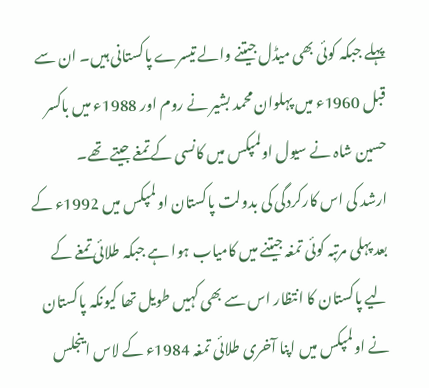پہلے جبکہ کوئی بھی میڈل جیتنے والے تیسرے پاکستانی ہیں۔ ان سے قبل 1960ء میں پہلوان محمد بشیر نے روم اور 1988ء میں باکسر حسین شاہ نے سیول اولمپکس میں کانسی کے تمغے جیتے تھے۔
ارشد کی اس کارکردگی کی بدولت پاکستان اولمپکس میں 1992ء کے بعد پہلی مرتبہ کوئی تمغہ جیتنے میں کامیاب ہوا ہے جبکہ طلائی تمغے کے لیے پاکستان کا انتظار اس سے بھی کہیں طویل تھا کیونکہ پاکستان نے اولمپکس میں اپنا آخری طلائی تمغہ 1984ء کے لاس اینجلس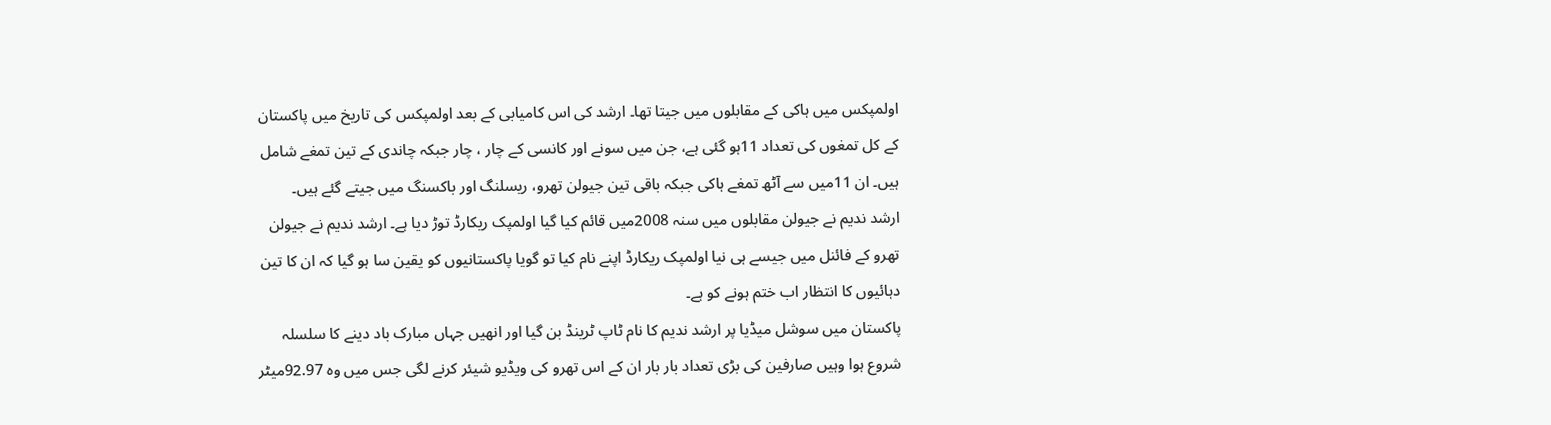اولمپکس میں ہاکی کے مقابلوں میں جیتا تھا۔ ارشد کی اس کامیابی کے بعد اولمپکس کی تاریخ میں پاکستان کے کل تمغوں کی تعداد 11ہو گئی ہے، جن میں سونے اور کانسی کے چار ، چار جبکہ چاندی کے تین تمغے شامل ہیں۔ ان 11میں سے آٹھ تمغے ہاکی جبکہ باقی تین جیولن تھرو، ریسلنگ اور باکسنگ میں جیتے گئے ہیں۔
ارشد ندیم نے جیولن مقابلوں میں سنہ 2008میں قائم کیا گیا اولمپک ریکارڈ توڑ دیا ہے۔ ارشد ندیم نے جیولن تھرو کے فائنل میں جیسے ہی نیا اولمپک ریکارڈ اپنے نام کیا تو گویا پاکستانیوں کو یقین سا ہو گیا کہ ان کا تین دہائیوں کا انتظار اب ختم ہونے کو ہے۔
پاکستان میں سوشل میڈیا پر ارشد ندیم کا نام ٹاپ ٹرینڈ بن گیا اور انھیں جہاں مبارک باد دینے کا سلسلہ شروع ہوا وہیں صارفین کی بڑی تعداد بار بار ان کے اس تھرو کی ویڈیو شیئر کرنے لگی جس میں وہ 92.97میٹر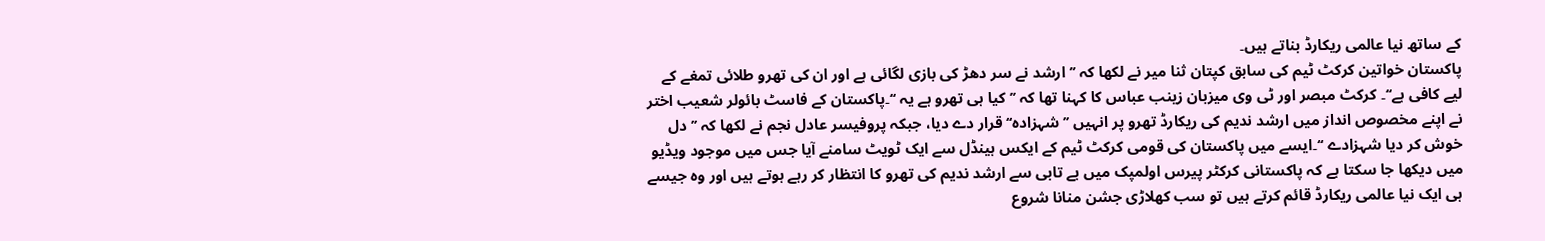کے ساتھ نیا عالمی ریکارڈ بناتے ہیں۔
پاکستان خواتین کرکٹ ٹیم کی سابق کپتان ثنا میر نے لکھا کہ ’’ ارشد نے سر دھڑ کی بازی لگائی ہے اور ان کی تھرو طلائی تمغے کے لیے کافی ہے‘‘۔ کرکٹ مبصر اور ٹی وی میزبان زینب عباس کا کہنا تھا کہ ’’ کیا ہی تھرو ہے یہ ‘‘۔پاکستان کے فاسٹ بائولر شعیب اختر نے اپنے مخصوص انداز میں ارشد ندیم کی ریکارڈ تھرو پر انہیں ’’ شہزادہ‘‘ قرار دے دیا، جبکہ پروفیسر عادل نجم نے لکھا کہ ’’ دل خوش کر دیا شہزادے ‘‘۔ایسے میں پاکستان کی قومی کرکٹ ٹیم کے ایکس ہینڈل سے ایک ٹویٹ سامنے آیا جس میں موجود ویڈیو میں دیکھا جا سکتا ہے کہ پاکستانی کرکٹر پیرس اولمپک میں بے تابی سے ارشد ندیم کی تھرو کا انتظار کر رہے ہوتے ہیں اور وہ جیسے ہی ایک نیا عالمی ریکارڈ قائم کرتے ہیں تو سب کھلاڑی جشن منانا شروع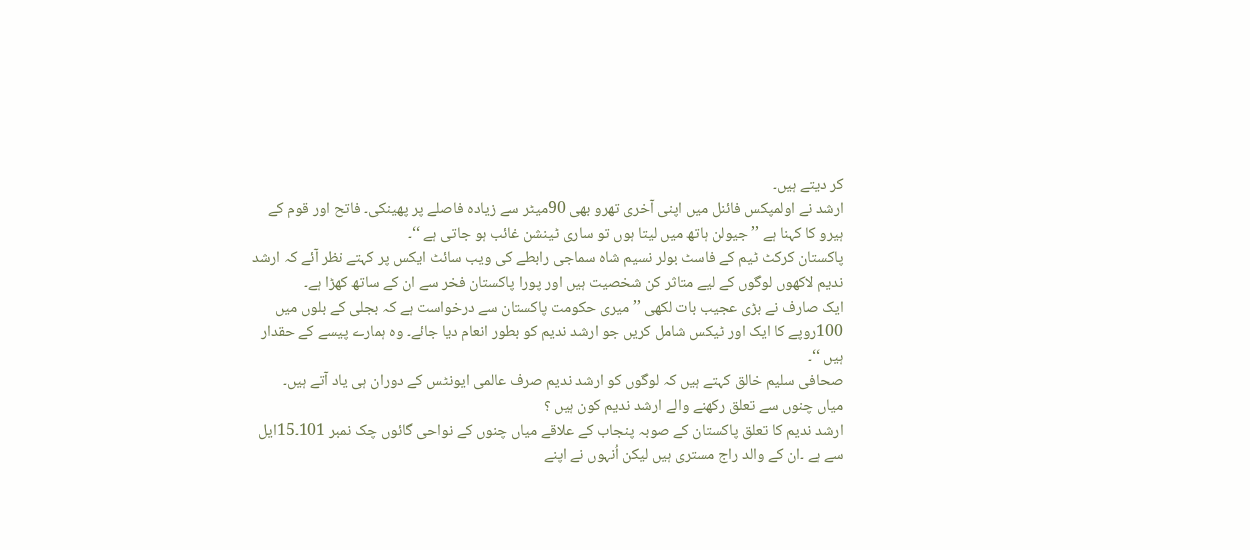کر دیتے ہیں۔
ارشد نے اولمپکس فائنل میں اپنی آخری تھرو بھی 90میٹر سے زیادہ فاصلے پر پھینکی۔ فاتح اور قوم کے ہیرو کا کہنا ہے ’’ جیولن ہاتھ میں لیتا ہوں تو ساری ٹینشن غائب ہو جاتی ہے ‘‘۔
پاکستان کرکٹ ٹیم کے فاسٹ بولر نسیم شاہ سماجی رابطے کی ویب سائٹ ایکس پر کہتے نظر آئے کہ ارشد ندیم لاکھوں لوگوں کے لیے متاثر کن شخصیت ہیں اور پورا پاکستان فخر سے ان کے ساتھ کھڑا ہے۔
ایک صارف نے بڑی عجیب بات لکھی ’’ میری حکومت پاکستان سے درخواست ہے کہ بجلی کے بلوں میں 100روپے کا ایک اور ٹیکس شامل کریں جو ارشد ندیم کو بطور انعام دیا جائے۔ وہ ہمارے پیسے کے حقدار ہیں ‘‘۔
صحافی سلیم خالق کہتے ہیں کہ لوگوں کو ارشد ندیم صرف عالمی ایونٹس کے دوران ہی یاد آتے ہیں۔
میاں چنوں سے تعلق رکھنے والے ارشد ندیم کون ہیں ؟
ارشد ندیم کا تعلق پاکستان کے صوبہ پنجاب کے علاقے میاں چنوں کے نواحی گائوں چک نمبر 101۔15ایل سے ہے ۔ان کے والد راج مستری ہیں لیکن اُنہوں نے اپنے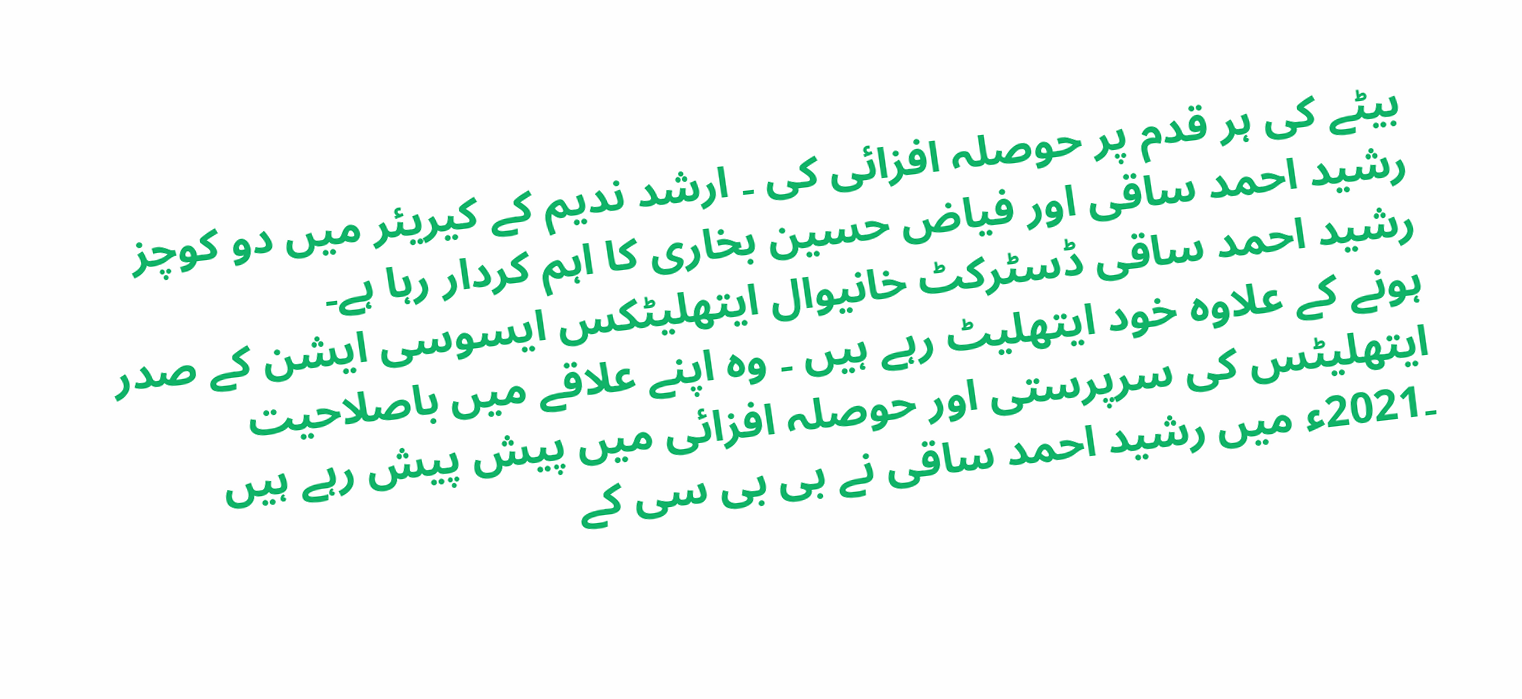بیٹے کی ہر قدم پر حوصلہ افزائی کی ۔ ارشد ندیم کے کیریئر میں دو کوچز رشید احمد ساقی اور فیاض حسین بخاری کا اہم کردار رہا ہے۔
رشید احمد ساقی ڈسٹرکٹ خانیوال ایتھلیٹکس ایسوسی ایشن کے صدر ہونے کے علاوہ خود ایتھلیٹ رہے ہیں ۔ وہ اپنے علاقے میں باصلاحیت ایتھلیٹس کی سرپرستی اور حوصلہ افزائی میں پیش پیش رہے ہیں ۔2021ء میں رشید احمد ساقی نے بی بی سی کے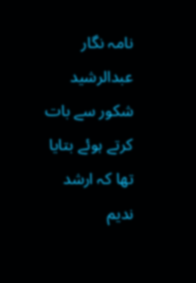نامہ نگار عبدالرشید شکور سے بات کرتے ہوئے بتایا تھا کہ ارشد ندیم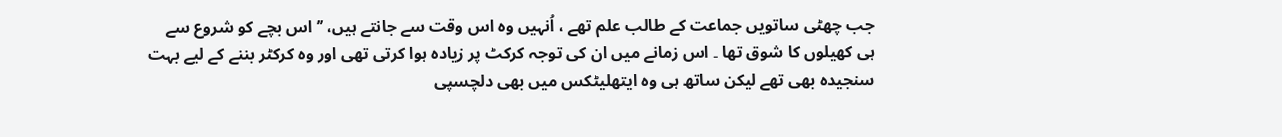جب چھٹی ساتویں جماعت کے طالب علم تھے ، اُنہیں وہ اس وقت سے جانتے ہیں، ’’ اس بچے کو شروع سے ہی کھیلوں کا شوق تھا ۔ اس زمانے میں ان کی توجہ کرکٹ پر زیادہ ہوا کرتی تھی اور وہ کرکٹر بننے کے لیے بہت سنجیدہ بھی تھے لیکن ساتھ ہی وہ ایتھلیٹکس میں بھی دلچسپی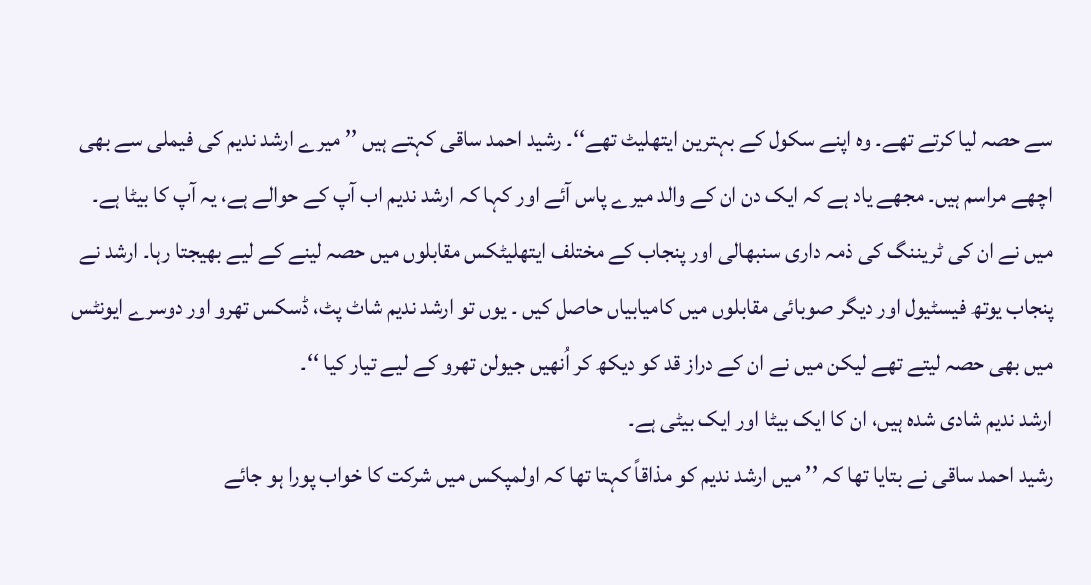سے حصہ لیا کرتے تھے۔ وہ اپنے سکول کے بہترین ایتھلیٹ تھے‘‘۔ رشید احمد ساقی کہتے ہیں ’’ میرے ارشد ندیم کی فیملی سے بھی اچھے مراسم ہیں۔ مجھے یاد ہے کہ ایک دن ان کے والد میرے پاس آئے اور کہا کہ ارشد ندیم اب آپ کے حوالے ہے، یہ آپ کا بیٹا ہے۔ میں نے ان کی ٹریننگ کی ذمہ داری سنبھالی اور پنجاب کے مختلف ایتھلیٹکس مقابلوں میں حصہ لینے کے لیے بھیجتا رہا۔ ارشد نے پنجاب یوتھ فیسٹیول اور دیگر صوبائی مقابلوں میں کامیابیاں حاصل کیں ۔ یوں تو ارشد ندیم شاٹ پٹ، ڈسکس تھرو اور دوسرے ایونٹس میں بھی حصہ لیتے تھے لیکن میں نے ان کے دراز قد کو دیکھ کر اُنھیں جیولن تھرو کے لیے تیار کیا ‘‘۔
ارشد ندیم شادی شدہ ہیں، ان کا ایک بیٹا اور ایک بیٹی ہے۔
رشید احمد ساقی نے بتایا تھا کہ ’’ میں ارشد ندیم کو مذاقاً کہتا تھا کہ اولمپکس میں شرکت کا خواب پورا ہو جائے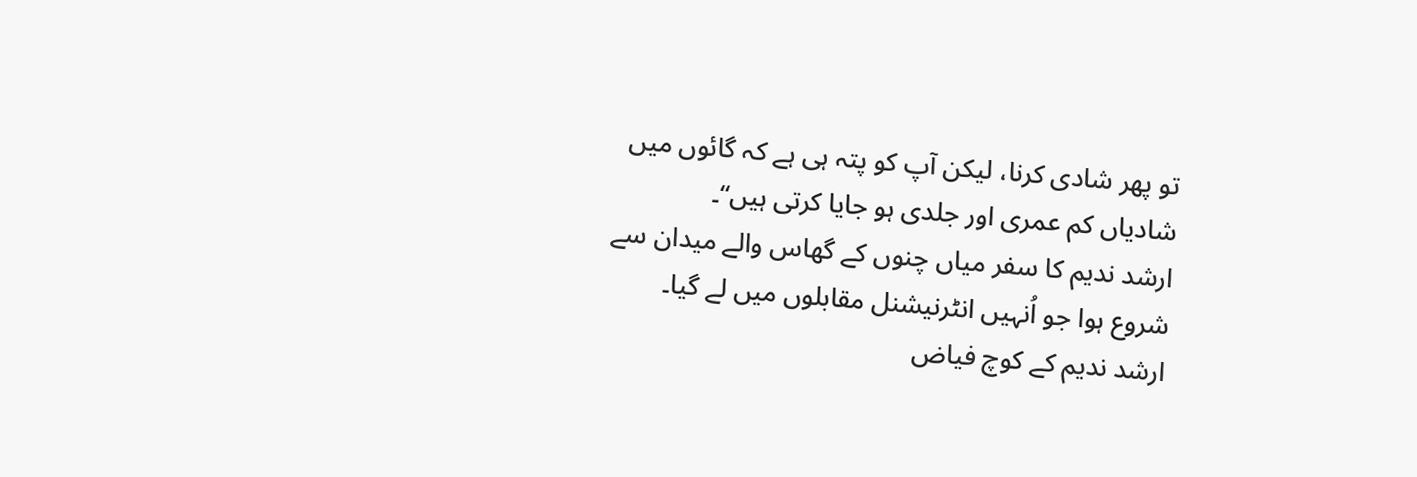تو پھر شادی کرنا، لیکن آپ کو پتہ ہی ہے کہ گائوں میں شادیاں کم عمری اور جلدی ہو جایا کرتی ہیں‘‘۔
ارشد ندیم کا سفر میاں چنوں کے گھاس والے میدان سے شروع ہوا جو اُنہیں انٹرنیشنل مقابلوں میں لے گیا۔
ارشد ندیم کے کوچ فیاض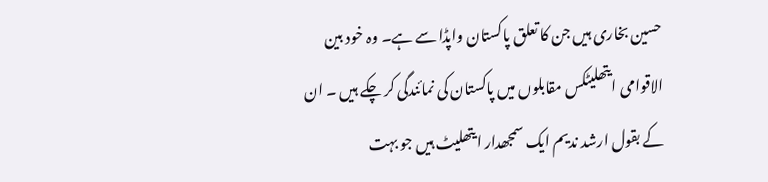حسین بخاری ہیں جن کا تعلق پاکستان واپڈا سے ہے۔ وہ خود بین الاقوامی ایتھلیٹکس مقابلوں میں پاکستان کی نمائندگی کر چکے ہیں ۔ ان کے بقول ارشد ندیم ایک سمجھدار ایتھلیٹ ہیں جو بہت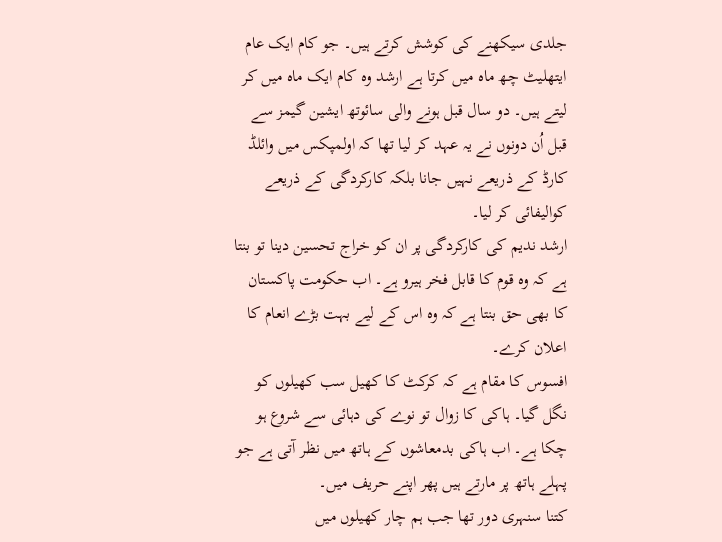جلدی سیکھنے کی کوشش کرتے ہیں۔ جو کام ایک عام ایتھلیٹ چھ ماہ میں کرتا ہے ارشد وہ کام ایک ماہ میں کر لیتے ہیں۔ دو سال قبل ہونے والی سائوتھ ایشین گیمز سے قبل اُن دونوں نے یہ عہد کر لیا تھا کہ اولمپکس میں وائلڈ کارڈ کے ذریعے نہیں جانا بلکہ کارکردگی کے ذریعے کوالیفائی کر لیا۔
ارشد ندیم کی کارکردگی پر ان کو خراج تحسین دینا تو بنتا ہے کہ وہ قوم کا قابل فخر ہیرو ہے۔ اب حکومت پاکستان کا بھی حق بنتا ہے کہ وہ اس کے لیے بہت بڑے انعام کا اعلان کرے۔
افسوس کا مقام ہے کہ کرکٹ کا کھیل سب کھیلوں کو نگل گیا۔ ہاکی کا زوال تو نوے کی دہائی سے شروع ہو چکا ہے۔ اب ہاکی بدمعاشوں کے ہاتھ میں نظر آتی ہے جو پہلے ہاتھ پر مارتے ہیں پھر اپنے حریف میں۔
کتنا سنہری دور تھا جب ہم چار کھیلوں میں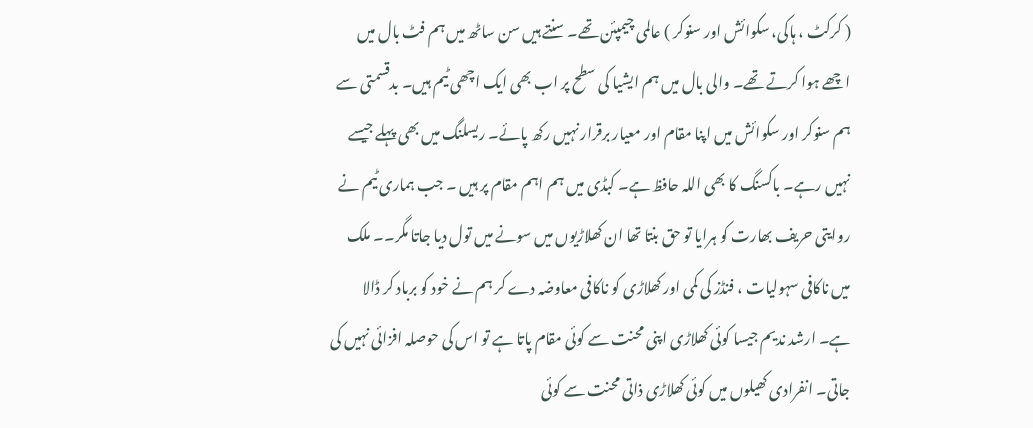( کرکٹ ، ہاکی، سکوائش اور سنوکر ) عالمی چیمپئن تھے۔ سنتے ہیں سن ساٹھ میں ہم فٹ بال میں اچھے ہوا کرتے تھے۔ والی بال میں ہم ایشیا کی سطح پر اب بھی ایک اچھی ٹیم ہیں۔ بدقسمتی سے ہم سنوکر اور سکوائش میں اپنا مقام اور معیار برقرار نہیں رکھ پائے۔ ریسلنگ میں بھی پہلے جیسے نہیں رہے۔ باکسنگ کا بھی اللہ حافظ ہے۔ کبڈی میں ہم اہم مقام پر ہیں ۔ جب ہماری ٹیم نے روایتی حریف بھارت کو ہرایا تو حق بنتا تھا ان کھلاڑیوں میں سونے میں تول دیا جاتا مگر۔۔ ملک میں ناکافی سہولیات ، فنڈز کی کمی اور کھلاڑی کو ناکافی معاوضہ دے کر ہم نے خود کو برباد کر ڈالا ہے۔ ارشد ندیم جیسا کوئی کھلاڑی اپنی محنت سے کوئی مقام پاتا ہے تو اس کی حوصلہ افزائی نہیں کی جاتی۔ انفرادی کھیلوں میں کوئی کھلاڑی ذاتی محنت سے کوئی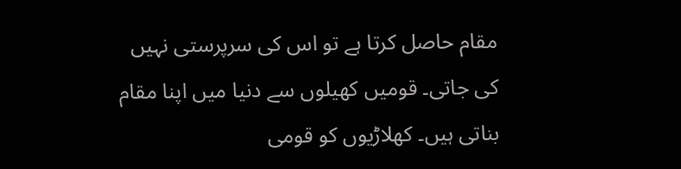مقام حاصل کرتا ہے تو اس کی سرپرستی نہیں کی جاتی۔ قومیں کھیلوں سے دنیا میں اپنا مقام بناتی ہیں۔ کھلاڑیوں کو قومی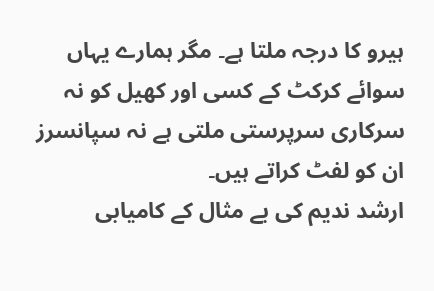ہیرو کا درجہ ملتا ہے۔ مگر ہمارے یہاں سوائے کرکٹ کے کسی اور کھیل کو نہ سرکاری سرپرستی ملتی ہے نہ سپانسرز ان کو لفٹ کراتے ہیں۔
ارشد ندیم کی بے مثال کے کامیابی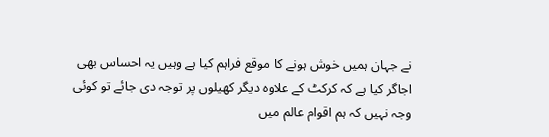نے جہان ہمیں خوش ہونے کا موقع فراہم کیا ہے وہیں یہ احساس بھی اجاگر کیا ہے کہ کرکٹ کے علاوہ دیگر کھیلوں پر توجہ دی جائے تو کوئی وجہ نہیں کہ ہم اقوام عالم میں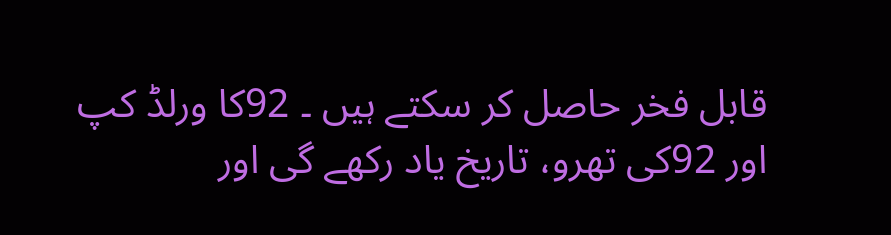قابل فخر حاصل کر سکتے ہیں ۔ 92کا ورلڈ کپ اور 92کی تھرو، تاریخ یاد رکھے گی اور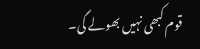قوم کبھی نہیں بھولے گی۔